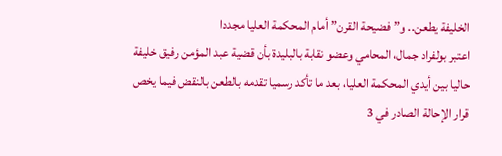الخليفة يطعن.. و”فضيحة القرن” أمام المحكمة العليا مجددا
اعتبر بولفراد جمال، المحامي وعضو نقابة بالبليدة بأن قضية عبد المؤمن رفيق خليفة حاليا بين أيدي المحكمة العليا، بعد ما تأكد رسميا تقدمه بالطعن بالنقض فيما يخص قرار الإحالة الصادر في 3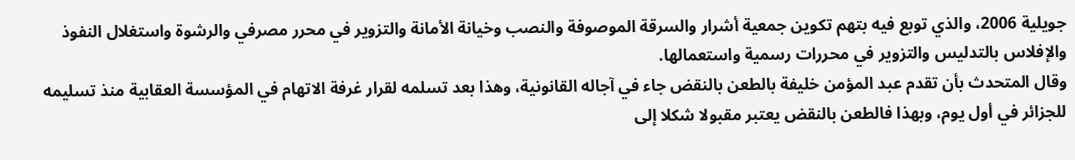جويلية 2006، والذي توبع فيه بتهم تكوين جمعية أشرار والسرقة الموصوفة والنصب وخيانة الأمانة والتزوير في محرر مصرفي والرشوة واستغلال النفوذ والإفلاس بالتدليس والتزوير في محررات رسمية واستعمالها.
وقال المتحدث بأن تقدم عبد المؤمن خليفة بالطعن بالنقض جاء في آجاله القانونية، وهذا بعد تسلمه لقرار غرفة الاتهام في المؤسسة العقابية منذ تسليمه للجزائر في أول يوم، وبهذا فالطعن بالنقض يعتبر مقبولا شكلا إلى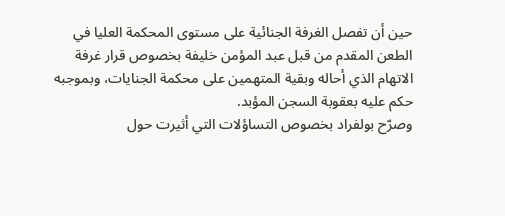حين أن تفصل الغرفة الجنائية على مستوى المحكمة العليا في الطعن المقدم من قبل عبد المؤمن خليفة بخصوص قرار غرفة الاتهام الذي أحاله وبقية المتهمين على محكمة الجنايات، وبموجبه حكم عليه بعقوبة السجن المؤبد.
وصرّح بولفراد بخصوص التساؤلات التي أثيرت حول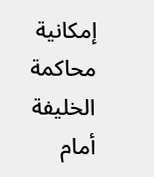إمكانية محاكمة الخليفة أمام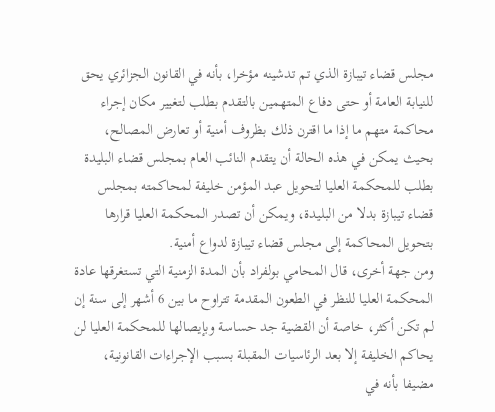مجلس قضاء تيبازة الذي تم تدشينه مؤخرا، بأنه في القانون الجزائري يحق للنيابة العامة أو حتى دفاع المتهمين بالتقدم بطلب لتغيير مكان إجراء محاكمة متهم ما إذا ما اقترن ذلك بظروف أمنية أو تعارض المصالح، بحيث يمكن في هذه الحالة أن يتقدم النائب العام بمجلس قضاء البليدة بطلب للمحكمة العليا لتحويل عبد المؤمن خليفة لمحاكمته بمجلس قضاء تيبازة بدلا من البليدة، ويمكن أن تصدر المحكمة العليا قرارها بتحويل المحاكمة إلى مجلس قضاء تيبازة لدواع أمنية.
ومن جهة أخرى، قال المحامي بولفراد بأن المدة الزمنية التي تستغرقها عادة المحكمة العليا للنظر في الطعون المقدمة تتراوح ما بين 6 أشهر إلى سنة إن لم تكن أكثر، خاصة أن القضية جد حساسة وبإيصالها للمحكمة العليا لن يحاكم الخليفة إلا بعد الرئاسيات المقبلة بسبب الإجراءات القانونية، مضيفا بأنه في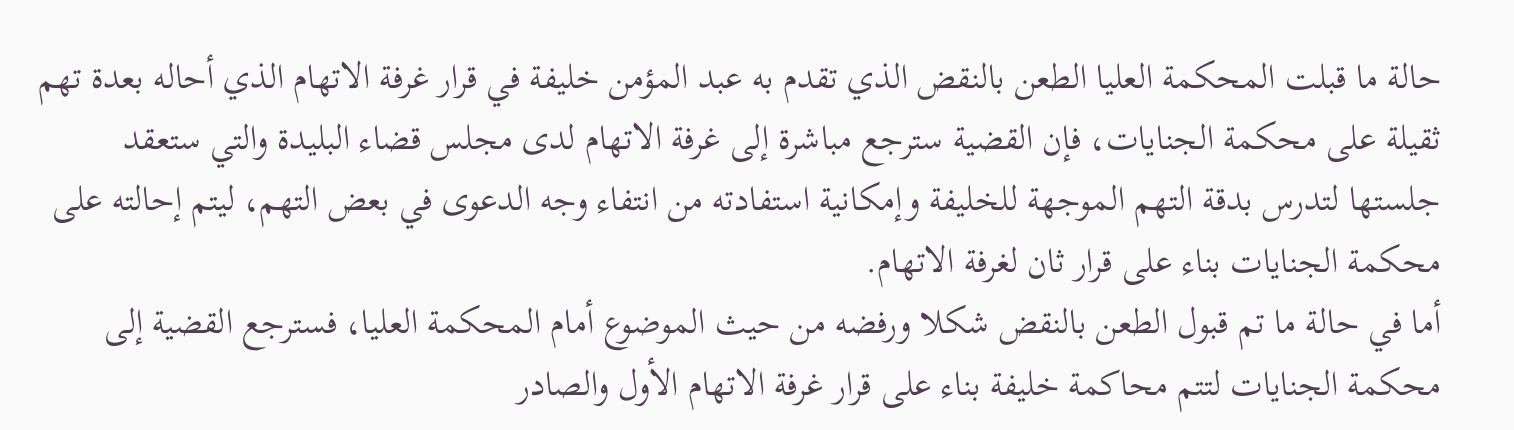حالة ما قبلت المحكمة العليا الطعن بالنقض الذي تقدم به عبد المؤمن خليفة في قرار غرفة الاتهام الذي أحاله بعدة تهم ثقيلة على محكمة الجنايات، فإن القضية سترجع مباشرة إلى غرفة الاتهام لدى مجلس قضاء البليدة والتي ستعقد جلستها لتدرس بدقة التهم الموجهة للخليفة وإمكانية استفادته من انتفاء وجه الدعوى في بعض التهم، ليتم إحالته على محكمة الجنايات بناء على قرار ثان لغرفة الاتهام.
أما في حالة ما تم قبول الطعن بالنقض شكلا ورفضه من حيث الموضوع أمام المحكمة العليا، فسترجع القضية إلى محكمة الجنايات لتتم محاكمة خليفة بناء على قرار غرفة الاتهام الأول والصادر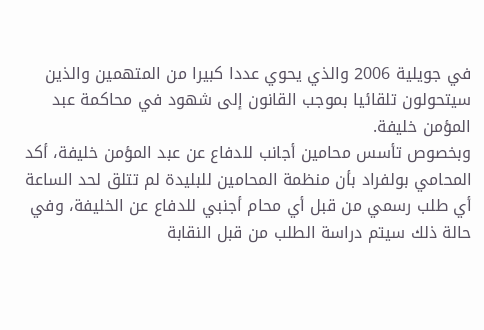في جويلية 2006 والذي يحوي عددا كبيرا من المتهمين والذين سيتحولون تلقائيا بموجب القانون إلى شهود في محاكمة عبد المؤمن خليفة.
وبخصوص تأسس محامين أجانب للدفاع عن عبد المؤمن خليفة، أكد المحامي بولفراد بأن منظمة المحامين للبليدة لم تتلق لحد الساعة أي طلب رسمي من قبل أي محام أجنبي للدفاع عن الخليفة، وفي حالة ذلك سيتم دراسة الطلب من قبل النقابة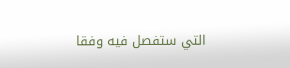التي ستفصل فيه وفقا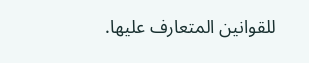للقوانين المتعارف عليها.